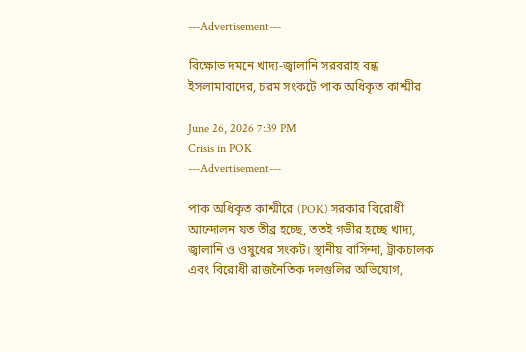---Advertisement---

বিক্ষোভ দমনে খাদ্য-জ্বালানি সরবরাহ বন্ধ ইসলামাবাদের, চরম সংকটে পাক অধিকৃত কাশ্মীর

June 26, 2026 7:39 PM
Crisis in POK
---Advertisement---

পাক অধিকৃত কাশ্মীরে (POK) সরকার বিরোধী আন্দোলন যত তীব্র হচ্ছে, ততই গভীর হচ্ছে খাদ্য, জ্বালানি ও ওষুধের সংকট। স্থানীয় বাসিন্দা, ট্রাকচালক এবং বিরোধী রাজনৈতিক দলগুলির অভিযোগ,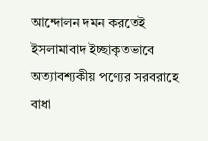আন্দোলন দমন করতেই ইসলামাবাদ ইচ্ছাকৃতভাবে অত্যাবশ্যকীয় পণ্যের সরবরাহে বাধা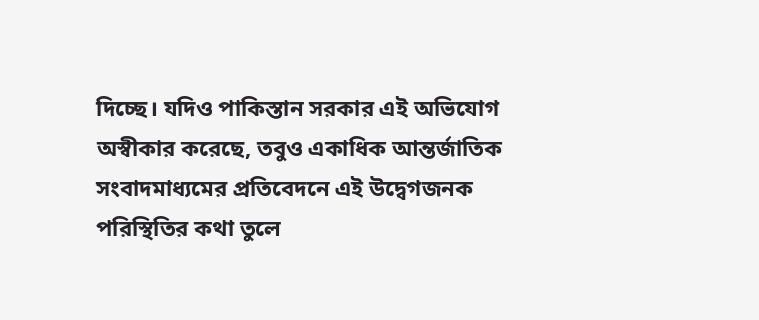দিচ্ছে। যদিও পাকিস্তান সরকার এই অভিযোগ অস্বীকার করেছে, তবুও একাধিক আন্তর্জাতিক সংবাদমাধ্যমের প্রতিবেদনে এই উদ্বেগজনক পরিস্থিতির কথা তুলে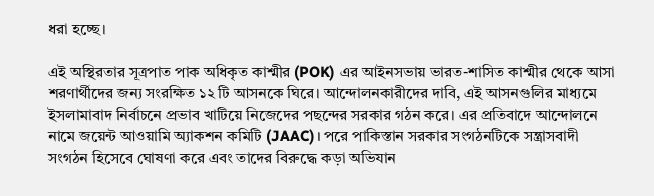ধরা হচ্ছে।

এই অস্থিরতার সূত্রপাত পাক অধিকৃত কাশ্মীর (POK) এর আইনসভায় ভারত-শাসিত কাশ্মীর থেকে আসা শরণার্থীদের জন্য সংরক্ষিত ১২ টি আসনকে ঘিরে। আন্দোলনকারীদের দাবি, এই আসনগুলির মাধ্যমে ইসলামাবাদ নির্বাচনে প্রভাব খাটিয়ে নিজেদের পছন্দের সরকার গঠন করে। এর প্রতিবাদে আন্দোলনে নামে জয়েন্ট আওয়ামি অ্যাকশন কমিটি (JAAC)। পরে পাকিস্তান সরকার সংগঠনটিকে সন্ত্রাসবাদী সংগঠন হিসেবে ঘোষণা করে এবং তাদের বিরুদ্ধে কড়া অভিযান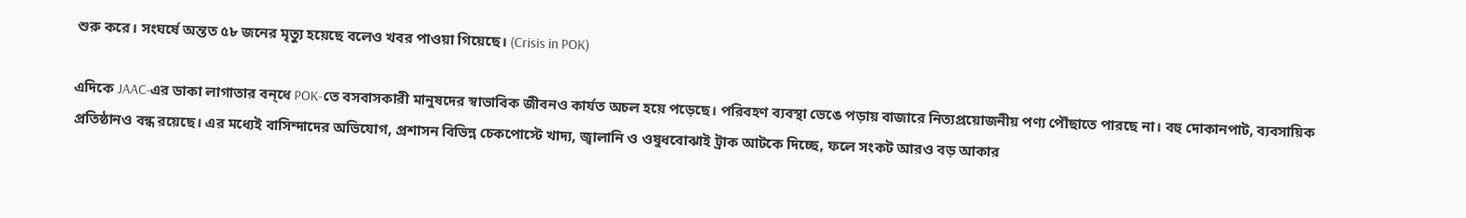শুরু করে। সংঘর্ষে অন্তত ৫৮ জনের মৃত্যু হয়েছে বলেও খবর পাওয়া গিয়েছে। (Crisis in POK)

এদিকে JAAC-এর ডাকা লাগাতার বন্‌ধে POK-তে বসবাসকারী মানুষদের স্বাভাবিক জীবনও কার্যত অচল হয়ে পড়েছে। পরিবহণ ব্যবস্থা ভেঙে পড়ায় বাজারে নিত্যপ্রয়োজনীয় পণ্য পৌঁছাতে পারছে না। বহু দোকানপাট, ব্যবসায়িক প্রতিষ্ঠানও বন্ধ রয়েছে। এর মধ্যেই বাসিন্দাদের অভিযোগ, প্রশাসন বিভিন্ন চেকপোস্টে খাদ্য, জ্বালানি ও ওষুধবোঝাই ট্রাক আটকে দিচ্ছে, ফলে সংকট আরও বড় আকার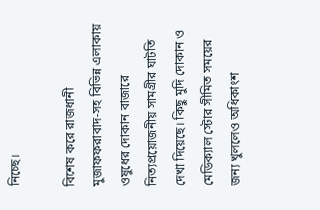নিচ্ছে।

বিশেষ করে রাজধানী মুজাফফরাবাদ-সহ বিভিন্ন এলাকায় ওষুধের দোকান বাজারে নিত্যপ্রয়োজনীয় সামগ্রীর ঘাটতি দেখা দিয়েছে। কিছু মুদি দোকান ও মেডিক্যাল স্টোর সীমিত সময়ের জন্য খুললেও অধিকাংশ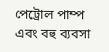পেট্রোল পাম্প এবং বহু ব্যবসা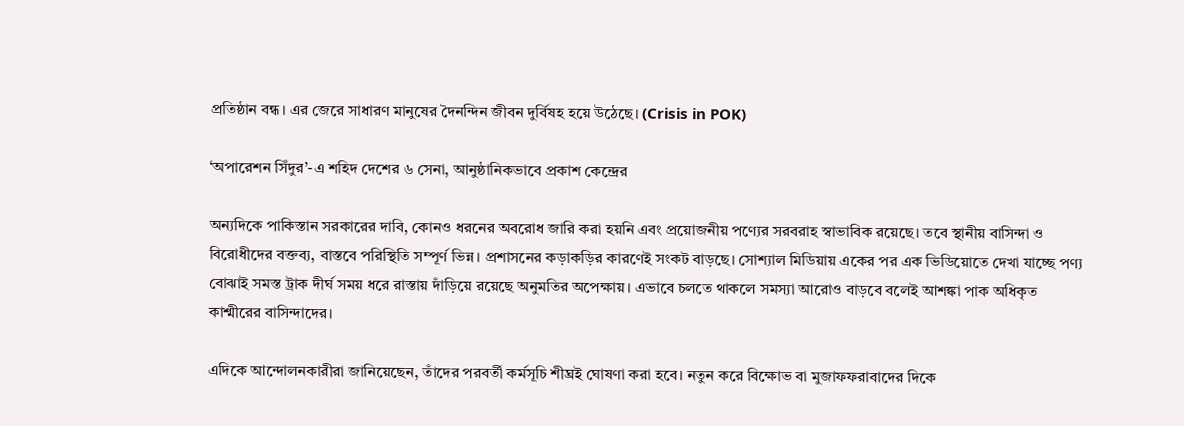প্রতিষ্ঠান বন্ধ। এর জেরে সাধারণ মানুষের দৈনন্দিন জীবন দুর্বিষহ হয়ে উঠেছে। (Crisis in POK)

‘অপারেশন সিঁদুর’-এ শহিদ দেশের ৬ সেনা, আনুষ্ঠানিকভাবে প্রকাশ কেন্দ্রের

অন্যদিকে পাকিস্তান সরকারের দাবি, কোনও ধরনের অবরোধ জারি করা হয়নি এবং প্রয়োজনীয় পণ্যের সরবরাহ স্বাভাবিক রয়েছে। তবে স্থানীয় বাসিন্দা ও বিরোধীদের বক্তব্য, বাস্তবে পরিস্থিতি সম্পূর্ণ ভিন্ন। প্রশাসনের কড়াকড়ির কারণেই সংকট বাড়ছে। সোশ্যাল মিডিয়ায় একের পর এক ভিডিয়োতে দেখা যাচ্ছে পণ্য বোঝাই সমস্ত ট্রাক দীর্ঘ সময় ধরে রাস্তায় দাঁড়িয়ে রয়েছে অনুমতির অপেক্ষায়। এভাবে চলতে থাকলে সমস্যা আরোও বাড়বে বলেই আশঙ্কা পাক অধিকৃত কাশ্মীরের বাসিন্দাদের।

এদিকে আন্দোলনকারীরা জানিয়েছেন, তাঁদের পরবর্তী কর্মসূচি শীঘ্রই ঘোষণা করা হবে। নতুন করে বিক্ষোভ বা মুজাফফরাবাদের দিকে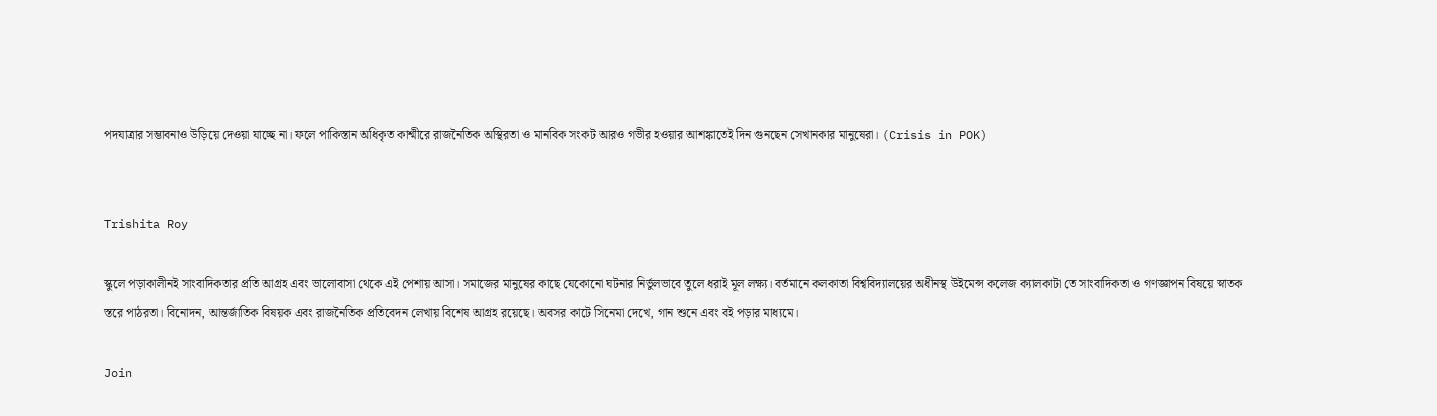পদযাত্রার সম্ভাবনাও উড়িয়ে দেওয়া যাচ্ছে না। ফলে পাকিস্তান অধিকৃত কাশ্মীরে রাজনৈতিক অস্থিরতা ও মানবিক সংকট আরও গভীর হওয়ার আশঙ্কাতেই দিন গুনছেন সেখানকার মানুষেরা। (Crisis in POK)


Trishita Roy

স্কুলে পড়াকালীনই সাংবাদিকতার প্রতি আগ্রহ এবং ভালোবাসা থেকে এই পেশায় আসা। সমাজের মানুষের কাছে যেকোনো ঘটনার নির্ভুলভাবে তুলে ধরাই মূল লক্ষ্য। বর্তমানে কলকাতা বিশ্ববিদ্যালয়ের অধীনস্থ উইমেন্স কলেজ ক্যালকাটা তে সাংবাদিকতা ও গণজ্ঞাপন বিষয়ে স্নাতক স্তরে পাঠরতা। বিনোদন, আন্তর্জাতিক বিষয়ক এবং রাজনৈতিক প্রতিবেদন লেখায় বিশেষ আগ্রহ রয়েছে। অবসর কাটে সিনেমা দেখে, গান শুনে এবং বই পড়ার মাধ্যমে।

Join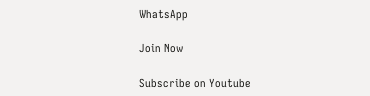WhatsApp

Join Now

Subscribe on Youtube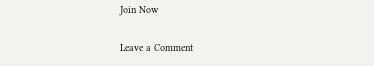Join Now

Leave a Comment